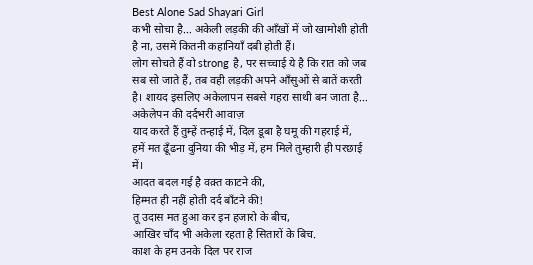Best Alone Sad Shayari Girl
कभी सोचा है… अकेली लड़की की आँखों में जो खामोशी होती है ना, उसमें कितनी कहानियाँ दबी होती हैं।
लोग सोचते हैं वो strong है, पर सच्चाई ये है कि रात को जब सब सो जाते हैं, तब वही लड़की अपने आँसुओं से बातें करती है। शायद इसलिए अकेलापन सबसे गहरा साथी बन जाता है…
अकेलेपन की दर्दभरी आवाज़
याद करते हैं तुम्हें तन्हाई में, दिल डूबा है घमू की गहराई में,
हमें मत ढूँढना दुनिया की भीड़ में, हम मिले तुम्हारी ही परछाई में।
आदत बदल गई है वक़्त काटने की,
हिम्मत ही नहीं होती दर्द बाँटने की!
तू उदास मत हुआ कर इन हजारो के बीच,
आखिर चाँद भी अकेला रहता है सितारों के बिच.
काश के हम उनके दिल पर राज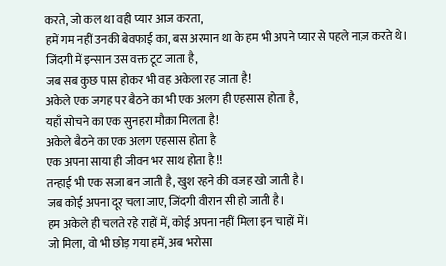करते, जो कल था वही प्यार आज करता,
हमें गम नहीं उनकी बेवफाई का, बस अरमान था के हम भी अपने प्यार से पहले नाज़ करते थे।
जिंदगी में इन्सान उस वक्त टूट जाता है,
जब सब कुछ पास होकर भी वह अकेला रह जाता है!
अकेले एक जगह पर बैठने का भी एक अलग ही एहसास होता है,
यहाँ सोचने का एक सुनहरा मौक़ा मिलता है!
अकेले बैठने का एक अलग एहसास होता है
एक अपना साया ही जीवन भर साथ होता है !!
तन्हाई भी एक सजा बन जाती है, खुश रहने की वजह खो जाती है।
जब कोई अपना दूर चला जाए, जिंदगी वीरान सी हो जाती है।
हम अकेले ही चलते रहे राहों में, कोई अपना नहीं मिला इन चाहों में।
जो मिला, वो भी छोड़ गया हमें, अब भरोसा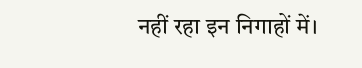नहीं रहा इन निगाहों में।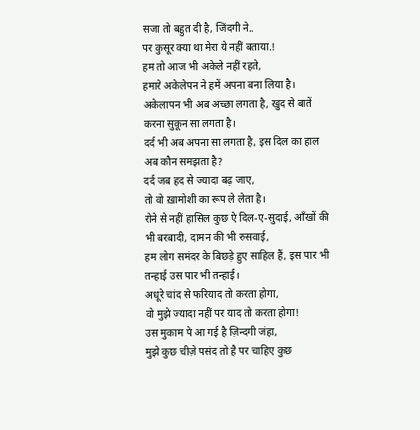सजा तो बहुत दी है, जिंदगी ने..
पर कुसूर क्या था मेरा ये नहीं बताया.!
हम तो आज भी अकेले नहीं रहते,
हमारे अकेलेपन ने हमें अपना बना लिया है।
अकेलापन भी अब अच्छा लगता है, खुद से बातें करना सुकून सा लगता है।
दर्द भी अब अपना सा लगता है, इस दिल का हाल अब कौन समझता है?
दर्द जब हद से ज्यादा बढ़ जाए,
तो वो ख़ामोशी का रूप ले लेता है।
रोने से नहीं हासिल कुछ ऐ दिल-ए-सुदाई, आँखों की भी बरबादी, दामन की भी रुसवाई,
हम लोग समंदर के बिछड़े हुए साहिल हैं, इस पार भी तन्हाई उस पार भी तन्हाई।
अधूरे चांद से फरियाद तो करता होगा,
वो मुझे ज्यादा नहीं पर याद तो करता होगा!
उस मुकाम पे आ गई है ज़िन्दगी जंहा,
मुझे कुछ चीज़े पसंद तो है पर चाहिए कुछ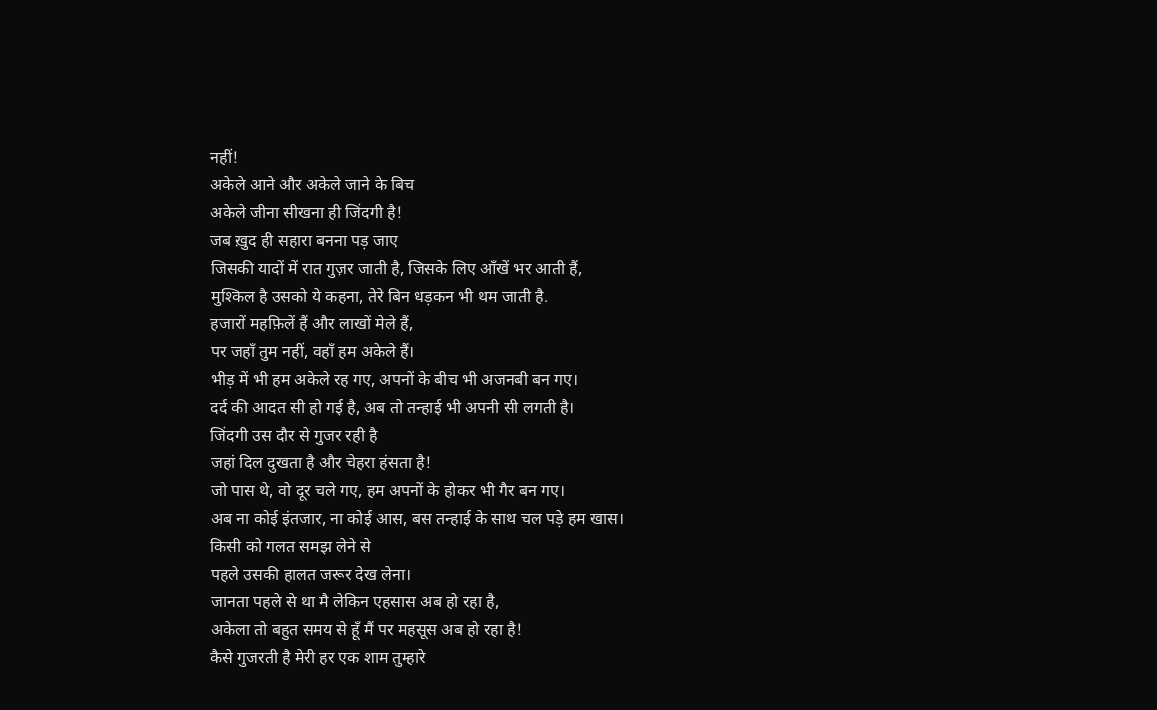नहीं!
अकेले आने और अकेले जाने के बिच
अकेले जीना सीखना ही जिंदगी है!
जब ख़ुद ही सहारा बनना पड़ जाए
जिसकी यादों में रात गुज़र जाती है, जिसके लिए आँखें भर आती हैं,
मुश्किल है उसको ये कहना, तेरे बिन धड़कन भी थम जाती है.
हजारों महफ़िलें हैं और लाखों मेले हैं,
पर जहाँ तुम नहीं, वहाँ हम अकेले हैं।
भीड़ में भी हम अकेले रह गए, अपनों के बीच भी अजनबी बन गए।
दर्द की आदत सी हो गई है, अब तो तन्हाई भी अपनी सी लगती है।
जिंदगी उस दौर से गुजर रही है
जहां दिल दुखता है और चेहरा हंसता है!
जो पास थे, वो दूर चले गए, हम अपनों के होकर भी गैर बन गए।
अब ना कोई इंतजार, ना कोई आस, बस तन्हाई के साथ चल पड़े हम खास।
किसी को गलत समझ लेने से
पहले उसकी हालत जरूर देख लेना।
जानता पहले से था मै लेकिन एहसास अब हो रहा है,
अकेला तो बहुत समय से हूँ मैं पर महसूस अब हो रहा है!
कैसे गुजरती है मेरी हर एक शाम तुम्हारे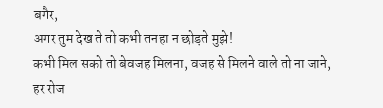बगैर,
अगर तुम देख ते तो कभी तनहा न छोड़ते मुझे!
कभी मिल सको तो बेवजह मिलना, वजह से मिलने वाले तो ना जाने,
हर रोज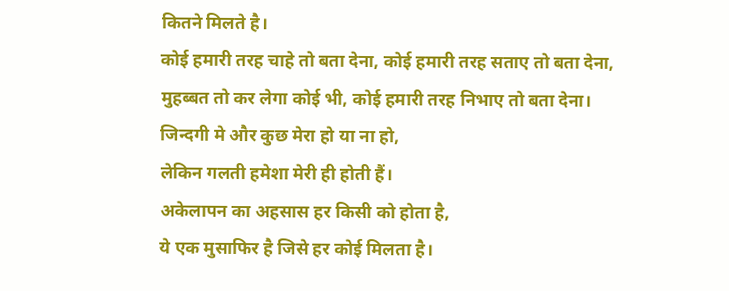कितने मिलते है।
कोई हमारी तरह चाहे तो बता देना, कोई हमारी तरह सताए तो बता देना,
मुहब्बत तो कर लेगा कोई भी, कोई हमारी तरह निभाए तो बता देना।
जिन्दगी मे और कुछ मेरा हो या ना हो,
लेकिन गलती हमेशा मेरी ही होती हैं।
अकेलापन का अहसास हर किसी को होता है,
ये एक मुसाफिर है जिसे हर कोई मिलता है।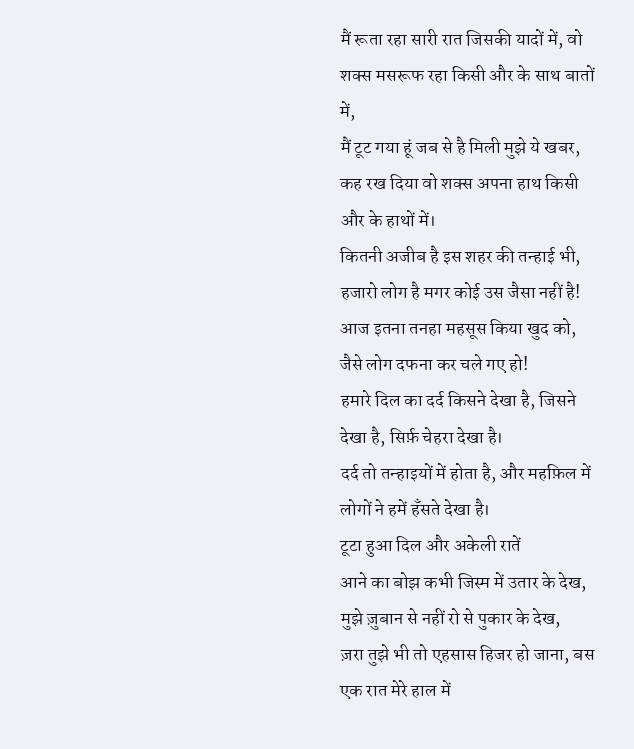मैं रूता रहा सारी रात जिसकी यादों में, वो शक्स मसरूफ रहा किसी और के साथ बातों में,
मैं टूट गया हूं जब से है मिली मुझे ये खबर, कह रख दिया वो शक्स अपना हाथ किसी और के हाथों में।
कितनी अजीब है इस शहर की तन्हाई भी,
हजारो लोग है मगर कोई उस जैसा नहीं है!
आज इतना तनहा महसूस किया खुद को,
जैसे लोग दफना कर चले गए हो!
हमारे दिल का दर्द किसने देखा है, जिसने देखा है, सिर्फ़ चेहरा देखा है।
दर्द तो तन्हाइयों में होता है, और महफ़िल में लोगों ने हमें हँसते देखा है।
टूटा हुआ दिल और अकेली रातें
आने का बोझ कभी जिस्म में उतार के देख, मुझे ज़ुबान से नहीं रो से पुकार के देख,
ज़रा तुझे भी तो एहसास हिजर हो जाना, बस एक रात मेरे हाल में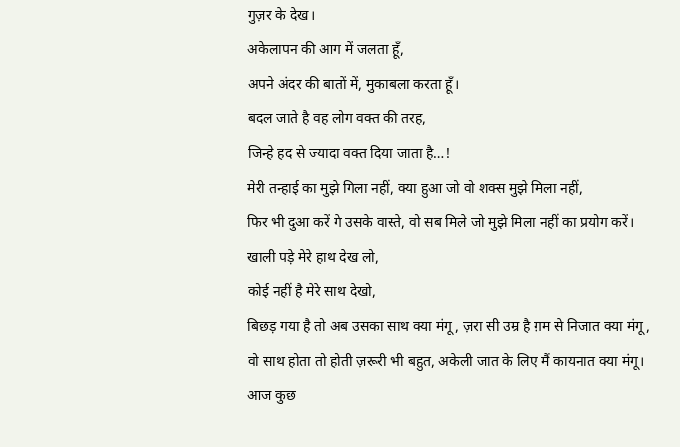गुज़र के देख।
अकेलापन की आग में जलता हूँ,
अपने अंदर की बातों में, मुकाबला करता हूँ।
बदल जाते है वह लोग वक्त की तरह,
जिन्हे हद से ज्यादा वक्त दिया जाता है…!
मेरी तन्हाई का मुझे गिला नहीं, क्या हुआ जो वो शक्स मुझे मिला नहीं,
फिर भी दुआ करें गे उसके वास्ते, वो सब मिले जो मुझे मिला नहीं का प्रयोग करें।
खाली पड़े मेरे हाथ देख लो,
कोई नहीं है मेरे साथ देखो,
बिछड़ गया है तो अब उसका साथ क्या मंगू, ज़रा सी उम्र है ग़म से निजात क्या मंगू,
वो साथ होता तो होती ज़रूरी भी बहुत, अकेली जात के लिए मैं कायनात क्या मंगू।
आज कुछ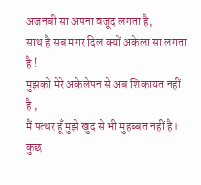अजनबी सा अपना वजूद लगता है,
साथ है सब मगर दिल क्यों अकेला सा लगता है !
मुझको मेरे अकेलेपन से अब शिकायत नहीं है ,
मैं पत्थर हूँ मुझे खुद से भी मुहब्बत नहीं है।
कुछ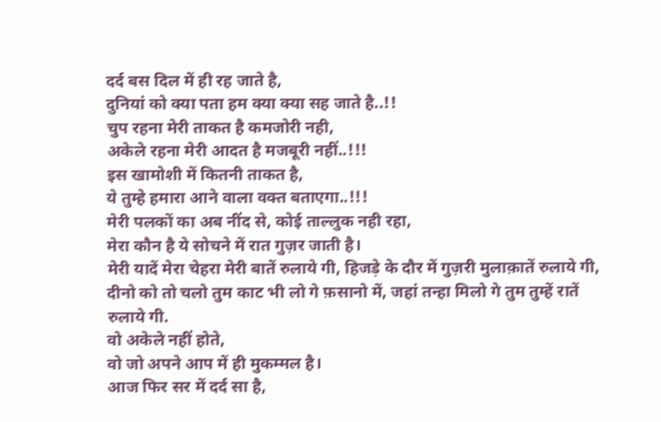दर्द बस दिल में ही रह जाते है,
दुनियां को क्या पता हम क्या क्या सह जाते है..!!
चुप रहना मेरी ताकत है कमजोरी नही,
अकेले रहना मेरी आदत है मजबूरी नहीं..!!!
इस खामोशी में कितनी ताकत है,
ये तुम्हे हमारा आने वाला वक्त बताएगा..!!!
मेरी पलकों का अब नींद से, कोई ताल्लुक नही रहा,
मेरा कौन है ये सोचने में रात गुज़र जाती है।
मेरी यादें मेरा चेहरा मेरी बातें रुलाये गी, हिजड़े के दौर में गुज़री मुलाक़ातें रुलाये गी,
दीनो को तो चलो तुम काट भी लो गे फ़सानो में, जहां तन्हा मिलो गे तुम तुम्हें रातें रुलाये गी.
वो अकेले नहीं होते,
वो जो अपने आप में ही मुकम्मल है।
आज फिर सर में दर्द सा है,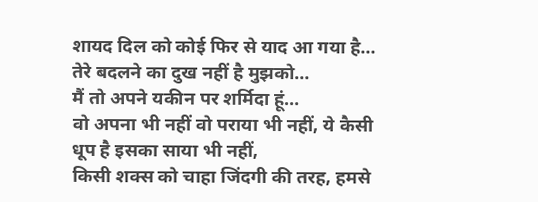शायद दिल को कोई फिर से याद आ गया है…
तेरे बदलने का दुख नहीं है मुझको…
मैं तो अपने यकीन पर शर्मिदा हूं…
वो अपना भी नहीं वो पराया भी नहीं, ये कैसी धूप है इसका साया भी नहीं,
किसी शक्स को चाहा जिंदगी की तरह, हमसे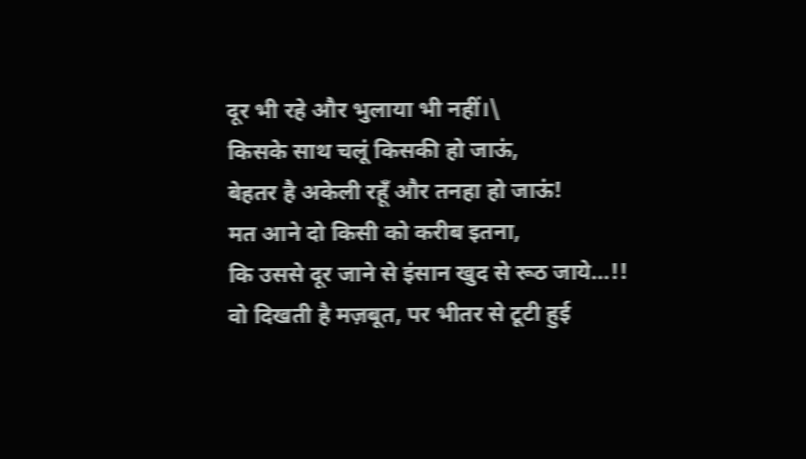दूर भी रहे और भुलाया भी नहीं।\
किसके साथ चलूं किसकी हो जाऊं,
बेहतर है अकेली रहूँ और तनहा हो जाऊं!
मत आने दो किसी को करीब इतना,
कि उससे दूर जाने से इंसान खुद से रूठ जाये…!!
वो दिखती है मज़बूत, पर भीतर से टूटी हुई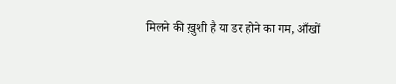मिलने की ख़ुशी है या डर होने का गम, आँखों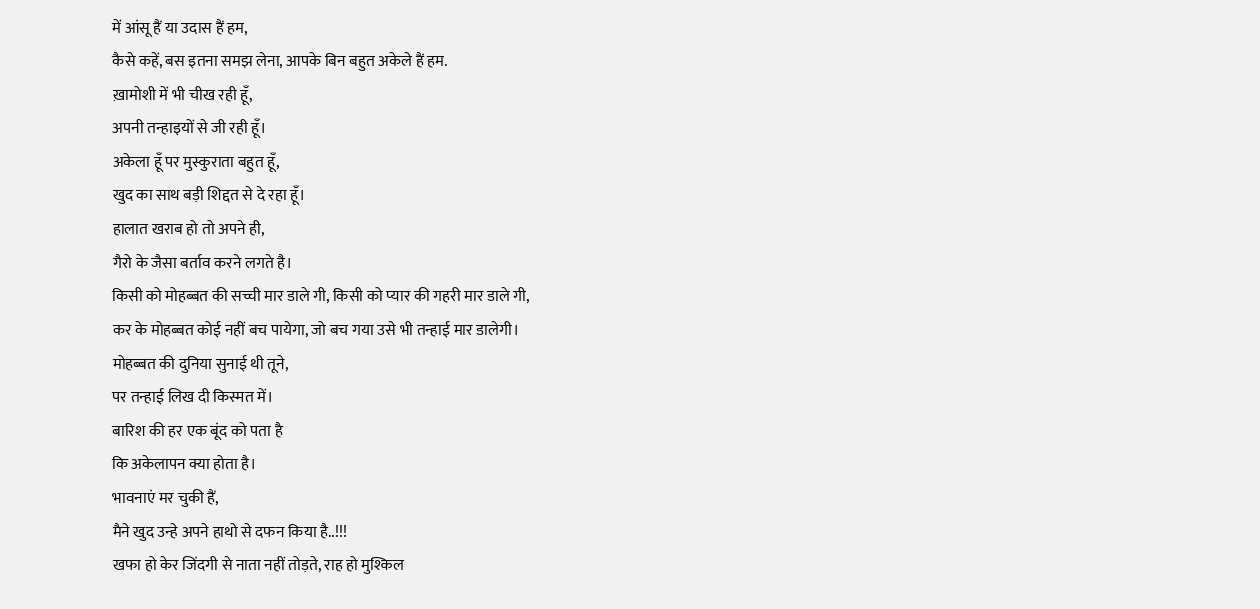में आंसू हैं या उदास हैं हम,
कैसे कहें, बस इतना समझ लेना, आपके बिन बहुत अकेले हैं हम.
ख़ामोशी में भी चीख रही हूँ,
अपनी तन्हाइयों से जी रही हूँ।
अकेला हूँ पर मुस्कुराता बहुत हूँ,
खुद का साथ बड़ी शिद्दत से दे रहा हूँ।
हालात खराब हो तो अपने ही,
गैरो के जैसा बर्ताव करने लगते है।
किसी को मोहब्बत की सच्ची मार डाले गी, किसी को प्यार की गहरी मार डाले गी,
कर के मोहब्बत कोई नहीं बच पायेगा, जो बच गया उसे भी तन्हाई मार डालेगी।
मोहब्बत की दुनिया सुनाई थी तूने,
पर तन्हाई लिख दी किस्मत में।
बारिश की हर एक बूंद को पता है
कि अकेलापन क्या होता है।
भावनाएं मर चुकी हैं,
मैने खुद उन्हे अपने हाथो से दफन किया है..!!!
खफा हो केर जिंदगी से नाता नहीं तोड़ते, राह हो मुश्किल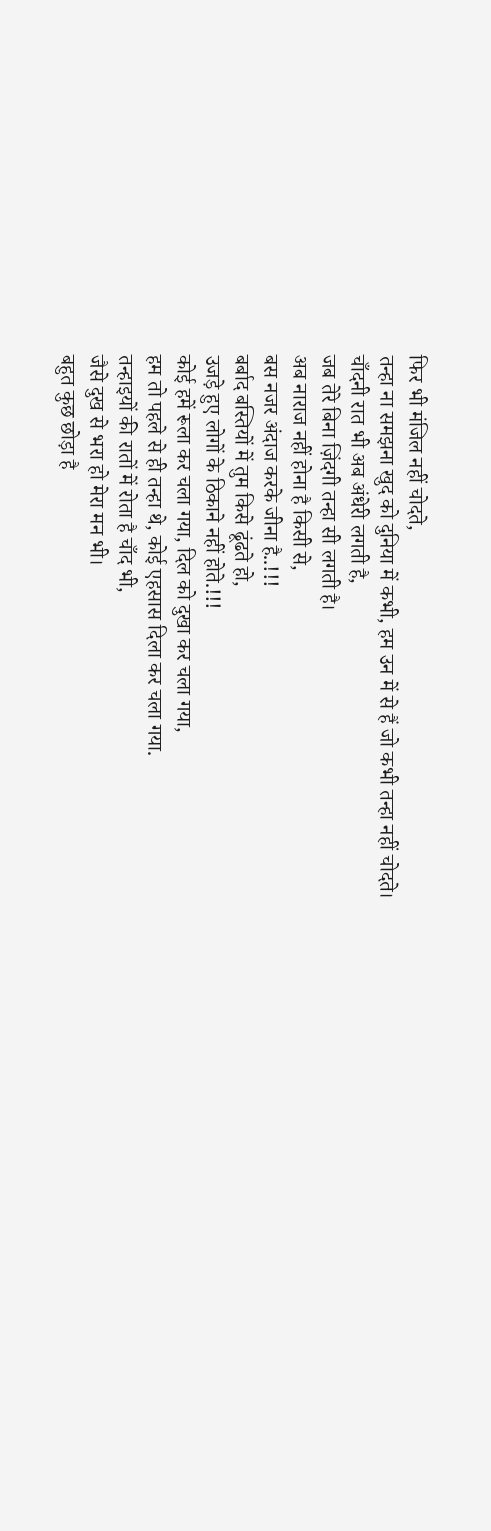फिर भी मंजिल नहीं चोदते,
तन्हा ना समझना खुद को दुनिया में कभी, हम उन में से हैं जो कभी तन्हा नहीं चोदते।
चाँदनी रात भी अब अंधेरी लगती है,
जब तेरे बिना ज़िंदगी तन्हा सी लगती है।
अब नाराज नहीं होना है किसी से,
बस नजर अंदाज करके जीना है..!!!
बर्बाद बस्तियों में तुम किसे ढूंढते हो,
उजड़े हुए लोगों के ठिकाने नहीं होते.!!!
कोई हमें रूला कर चला गया, दिल को दुखा कर चला गया,
हम तो पहले से ही तन्हा थे, कोई एहसास दिला कर चला गया.
तन्हाइयों की रातों में रोता है चाँद भी,
जैसे दुख से भरा हो मेरा मन भी।
बहुत कुछ छोड़ा है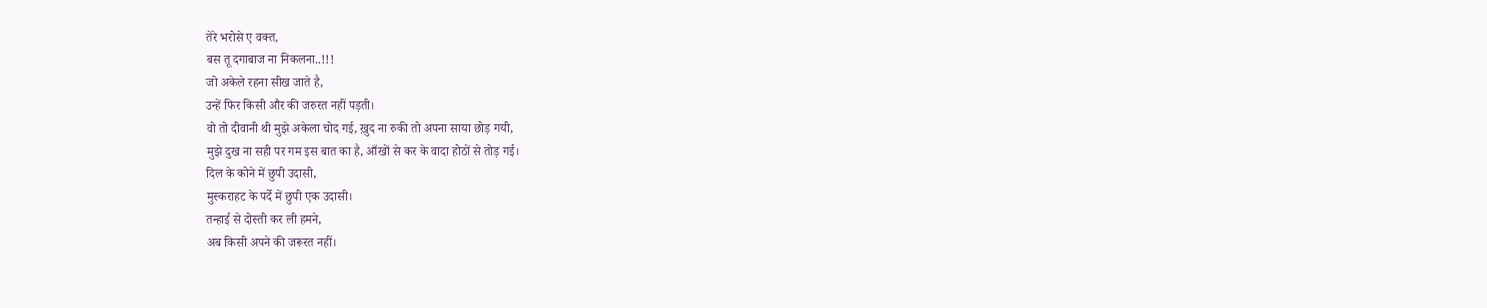तेरे भरोसे ए वक्त,
बस तू दगाबाज ना निकलना..!!!
जो अकेले रहना सीख जाते है,
उन्हें फिर किसी और की जरुरत नहीं पड़ती।
वो तो दीवानी थी मुझे अकेला चोद गई, ख़ुद ना रुकी तो अपना साया छोड़ गयी,
मुझे दुख ना सही पर गम इस बात का है, आँखों से कर के वादा होठों से तोड़ गई।
दिल के कोने में छुपी उदासी,
मुस्कराहट के पर्दे में छुपी एक उदासी।
तन्हाई से दोस्ती कर ली हमने,
अब किसी अपने की जरूरत नहीं।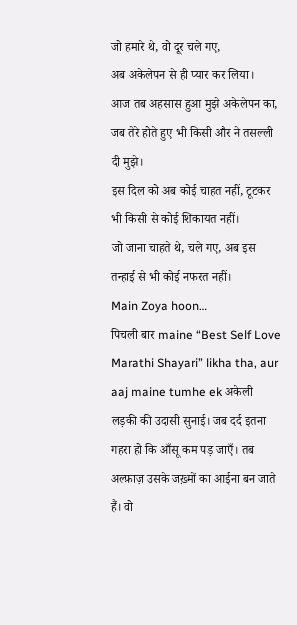जो हमारे थे, वो दूर चले गए,
अब अकेलेपन से ही प्यार कर लिया।
आज तब अहसास हुआ मुझे अकेलेपन का,
जब तेरे होते हुए भी किसी और ने तसल्ली दी मुझे।
इस दिल को अब कोई चाहत नहीं, टूटकर भी किसी से कोई शिकायत नहीं।
जो जाना चाहते थे, चले गए, अब इस तन्हाई से भी कोई नफरत नहीं।
Main Zoya hoon…
पिचली बार maine “Best Self Love Marathi Shayari” likha tha, aur aaj maine tumhe ek अकेली लड़की की उदासी सुनाई। जब दर्द इतना गहरा हो कि आँसू कम पड़ जाएँ। तब अल्फ़ाज़ उसके जख़्मों का आईना बन जाते हैं। वो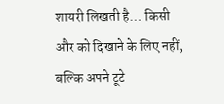शायरी लिखती है… किसी और को दिखाने के लिए नहीं, बल्कि अपने टूटे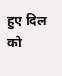हुए दिल को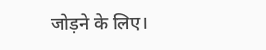जोड़ने के लिए।